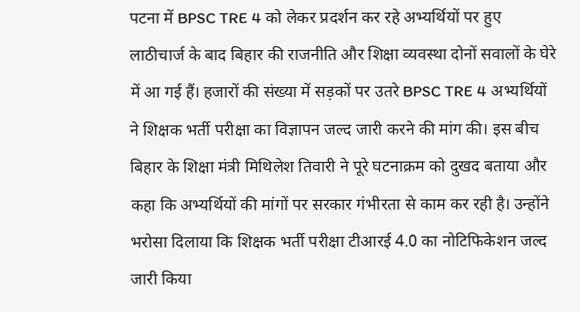पटना में BPSC TRE 4 को लेकर प्रदर्शन कर रहे अभ्यर्थियों पर हुए लाठीचार्ज के बाद बिहार की राजनीति और शिक्षा व्यवस्था दोनों सवालों के घेरे में आ गई हैं। हजारों की संख्या में सड़कों पर उतरे BPSC TRE 4 अभ्यर्थियों ने शिक्षक भर्ती परीक्षा का विज्ञापन जल्द जारी करने की मांग की। इस बीच बिहार के शिक्षा मंत्री मिथिलेश तिवारी ने पूरे घटनाक्रम को दुखद बताया और कहा कि अभ्यर्थियों की मांगों पर सरकार गंभीरता से काम कर रही है। उन्होंने भरोसा दिलाया कि शिक्षक भर्ती परीक्षा टीआरई 4.0 का नोटिफिकेशन जल्द जारी किया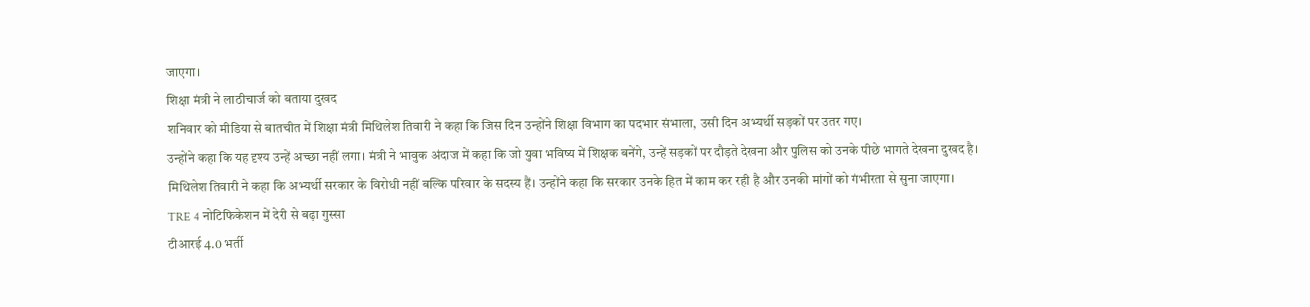जाएगा।
शिक्षा मंत्री ने लाठीचार्ज को बताया दुखद
शनिवार को मीडिया से बातचीत में शिक्षा मंत्री मिथिलेश तिवारी ने कहा कि जिस दिन उन्होंने शिक्षा विभाग का पदभार संभाला, उसी दिन अभ्यर्थी सड़कों पर उतर गए।
उन्होंने कहा कि यह दृश्य उन्हें अच्छा नहीं लगा। मंत्री ने भावुक अंदाज में कहा कि जो युवा भविष्य में शिक्षक बनेंगे, उन्हें सड़कों पर दौड़ते देखना और पुलिस को उनके पीछे भागते देखना दुखद है।
मिथिलेश तिवारी ने कहा कि अभ्यर्थी सरकार के विरोधी नहीं बल्कि परिवार के सदस्य हैं। उन्होंने कहा कि सरकार उनके हित में काम कर रही है और उनकी मांगों को गंभीरता से सुना जाएगा।
TRE 4 नोटिफिकेशन में देरी से बढ़ा गुस्सा
टीआरई 4.0 भर्ती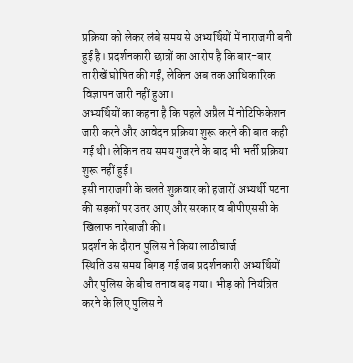प्रक्रिया को लेकर लंबे समय से अभ्यर्थियों में नाराजगी बनी हुई है। प्रदर्शनकारी छात्रों का आरोप है कि बार-बार तारीखें घोषित की गईं, लेकिन अब तक आधिकारिक विज्ञापन जारी नहीं हुआ।
अभ्यर्थियों का कहना है कि पहले अप्रैल में नोटिफिकेशन जारी करने और आवेदन प्रक्रिया शुरू करने की बात कही गई थी। लेकिन तय समय गुजरने के बाद भी भर्ती प्रक्रिया शुरू नहीं हुई।
इसी नाराजगी के चलते शुक्रवार को हजारों अभ्यर्थी पटना की सड़कों पर उतर आए और सरकार व बीपीएससी के खिलाफ नारेबाजी की।
प्रदर्शन के दौरान पुलिस ने किया लाठीचार्ज
स्थिति उस समय बिगड़ गई जब प्रदर्शनकारी अभ्यर्थियों और पुलिस के बीच तनाव बढ़ गया। भीड़ को नियंत्रित करने के लिए पुलिस ने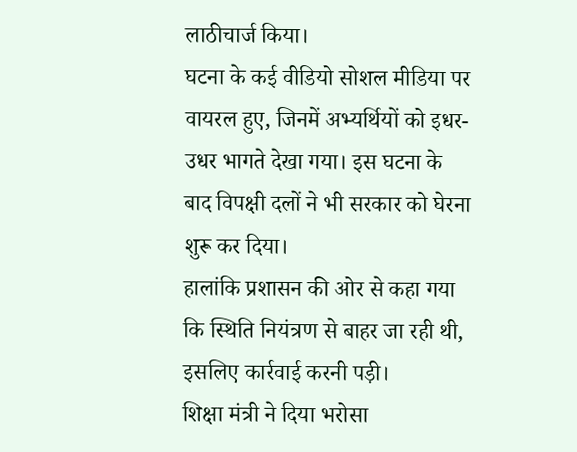लाठीचार्ज किया।
घटना के कई वीडियो सोशल मीडिया पर वायरल हुए, जिनमें अभ्यर्थियों को इधर-उधर भागते देखा गया। इस घटना के बाद विपक्षी दलों ने भी सरकार को घेरना शुरू कर दिया।
हालांकि प्रशासन की ओर से कहा गया कि स्थिति नियंत्रण से बाहर जा रही थी, इसलिए कार्रवाई करनी पड़ी।
शिक्षा मंत्री ने दिया भरोसा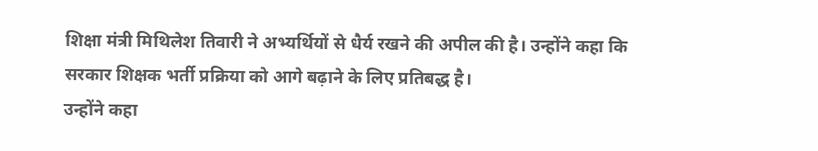शिक्षा मंत्री मिथिलेश तिवारी ने अभ्यर्थियों से धैर्य रखने की अपील की है। उन्होंने कहा कि सरकार शिक्षक भर्ती प्रक्रिया को आगे बढ़ाने के लिए प्रतिबद्ध है।
उन्होंने कहा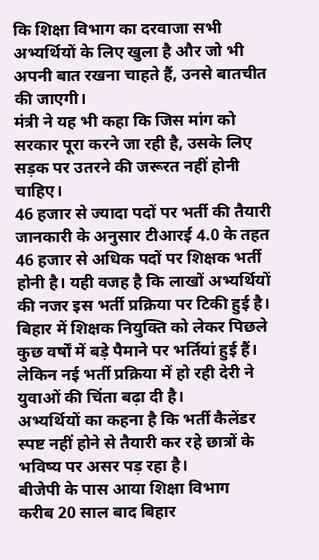कि शिक्षा विभाग का दरवाजा सभी अभ्यर्थियों के लिए खुला है और जो भी अपनी बात रखना चाहते हैं, उनसे बातचीत की जाएगी।
मंत्री ने यह भी कहा कि जिस मांग को सरकार पूरा करने जा रही है, उसके लिए सड़क पर उतरने की जरूरत नहीं होनी चाहिए।
46 हजार से ज्यादा पदों पर भर्ती की तैयारी
जानकारी के अनुसार टीआरई 4.0 के तहत 46 हजार से अधिक पदों पर शिक्षक भर्ती होनी है। यही वजह है कि लाखों अभ्यर्थियों की नजर इस भर्ती प्रक्रिया पर टिकी हुई है।
बिहार में शिक्षक नियुक्ति को लेकर पिछले कुछ वर्षों में बड़े पैमाने पर भर्तियां हुई हैं। लेकिन नई भर्ती प्रक्रिया में हो रही देरी ने युवाओं की चिंता बढ़ा दी है।
अभ्यर्थियों का कहना है कि भर्ती कैलेंडर स्पष्ट नहीं होने से तैयारी कर रहे छात्रों के भविष्य पर असर पड़ रहा है।
बीजेपी के पास आया शिक्षा विभाग
करीब 20 साल बाद बिहार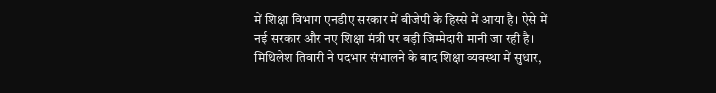में शिक्षा विभाग एनडीए सरकार में बीजेपी के हिस्से में आया है। ऐसे में नई सरकार और नए शिक्षा मंत्री पर बड़ी जिम्मेदारी मानी जा रही है।
मिथिलेश तिवारी ने पदभार संभालने के बाद शिक्षा व्यवस्था में सुधार,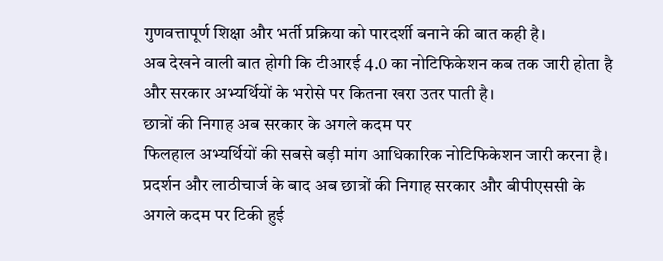गुणवत्तापूर्ण शिक्षा और भर्ती प्रक्रिया को पारदर्शी बनाने की बात कही है।
अब देखने वाली बात होगी कि टीआरई 4.0 का नोटिफिकेशन कब तक जारी होता है और सरकार अभ्यर्थियों के भरोसे पर कितना खरा उतर पाती है।
छात्रों की निगाह अब सरकार के अगले कदम पर
फिलहाल अभ्यर्थियों की सबसे बड़ी मांग आधिकारिक नोटिफिकेशन जारी करना है। प्रदर्शन और लाठीचार्ज के बाद अब छात्रों की निगाह सरकार और बीपीएससी के अगले कदम पर टिकी हुई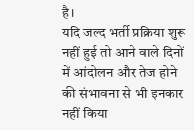है।
यदि जल्द भर्ती प्रक्रिया शुरू नहीं हुई तो आने वाले दिनों में आंदोलन और तेज होने की संभावना से भी इनकार नहीं किया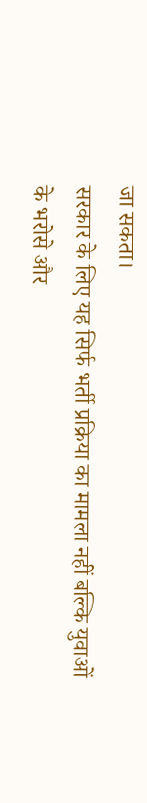जा सकता।
सरकार के लिए यह सिर्फ भर्ती प्रक्रिया का मामला नहीं बल्कि युवाओं के भरोसे और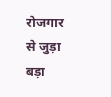रोजगार से जुड़ा बड़ा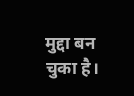मुद्दा बन चुका है।